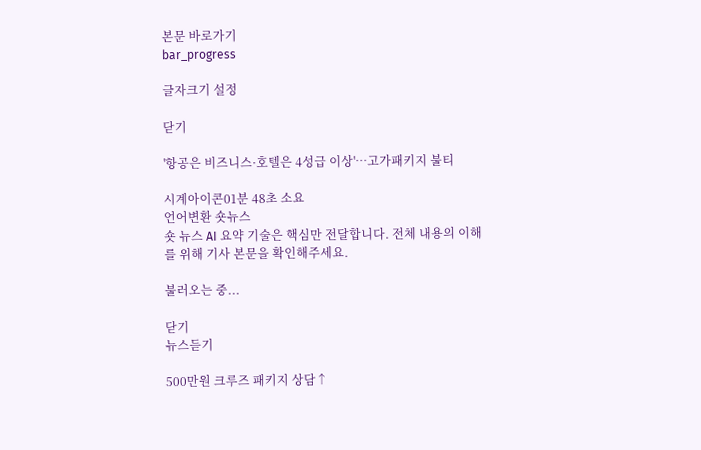본문 바로가기
bar_progress

글자크기 설정

닫기

'항공은 비즈니스·호텔은 4성급 이상'…고가패키지 불티

시계아이콘01분 48초 소요
언어변환 숏뉴스
숏 뉴스 AI 요약 기술은 핵심만 전달합니다. 전체 내용의 이해를 위해 기사 본문을 확인해주세요.

불러오는 중...

닫기
뉴스듣기

500만원 크루즈 패키지 상담↑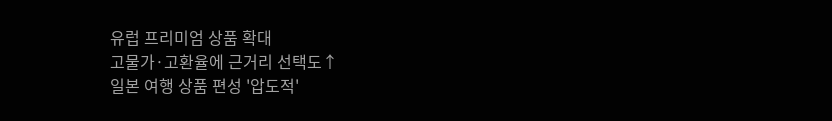유럽 프리미엄 상품 확대
고물가·고환율에 근거리 선택도↑
일본 여행 상품 편성 '압도적'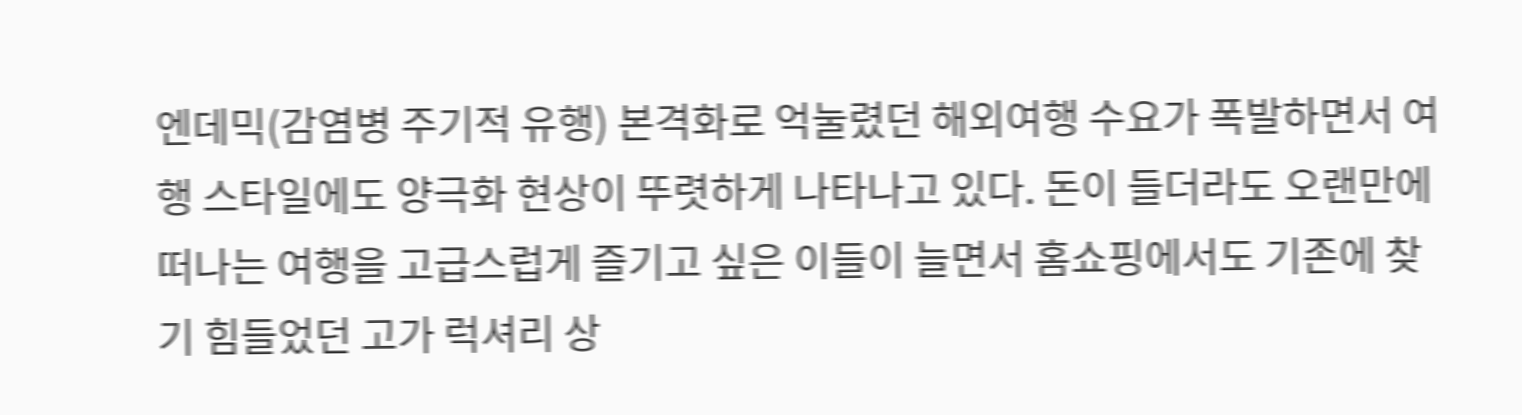엔데믹(감염병 주기적 유행) 본격화로 억눌렸던 해외여행 수요가 폭발하면서 여행 스타일에도 양극화 현상이 뚜렷하게 나타나고 있다. 돈이 들더라도 오랜만에 떠나는 여행을 고급스럽게 즐기고 싶은 이들이 늘면서 홈쇼핑에서도 기존에 찾기 힘들었던 고가 럭셔리 상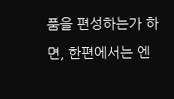품을 편성하는가 하면, 한편에서는 엔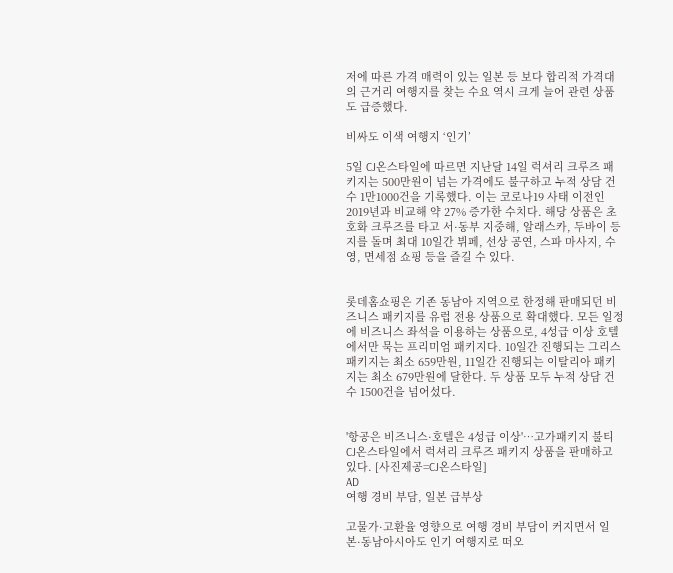저에 따른 가격 매력이 있는 일본 등 보다 합리적 가격대의 근거리 여행지를 찾는 수요 역시 크게 늘어 관련 상품도 급증했다.

비싸도 이색 여행지 ‘인기’

5일 CJ온스타일에 따르면 지난달 14일 럭셔리 크루즈 패키지는 500만원이 넘는 가격에도 불구하고 누적 상담 건수 1만1000건을 기록했다. 이는 코로나19 사태 이전인 2019년과 비교해 약 27% 증가한 수치다. 해당 상품은 초호화 크루즈를 타고 서·동부 지중해, 알래스카, 두바이 등지를 돌며 최대 10일간 뷔페, 선상 공연, 스파 마사지, 수영, 면세점 쇼핑 등을 즐길 수 있다.


롯데홈쇼핑은 기존 동남아 지역으로 한정해 판매되던 비즈니스 패키지를 유럽 전용 상품으로 확대했다. 모든 일정에 비즈니스 좌석을 이용하는 상품으로, 4성급 이상 호텔에서만 묵는 프리미엄 패키지다. 10일간 진행되는 그리스 패키지는 최소 659만원, 11일간 진행되는 이탈리아 패키지는 최소 679만원에 달한다. 두 상품 모두 누적 상담 건수 1500건을 넘어섰다.


'항공은 비즈니스·호텔은 4성급 이상'…고가패키지 불티 CJ온스타일에서 럭셔리 크루즈 패키지 상품을 판매하고 있다. [사진제공=CJ온스타일]
AD
여행 경비 부담, 일본 급부상

고물가·고환율 영향으로 여행 경비 부담이 커지면서 일본·동남아시아도 인기 여행지로 떠오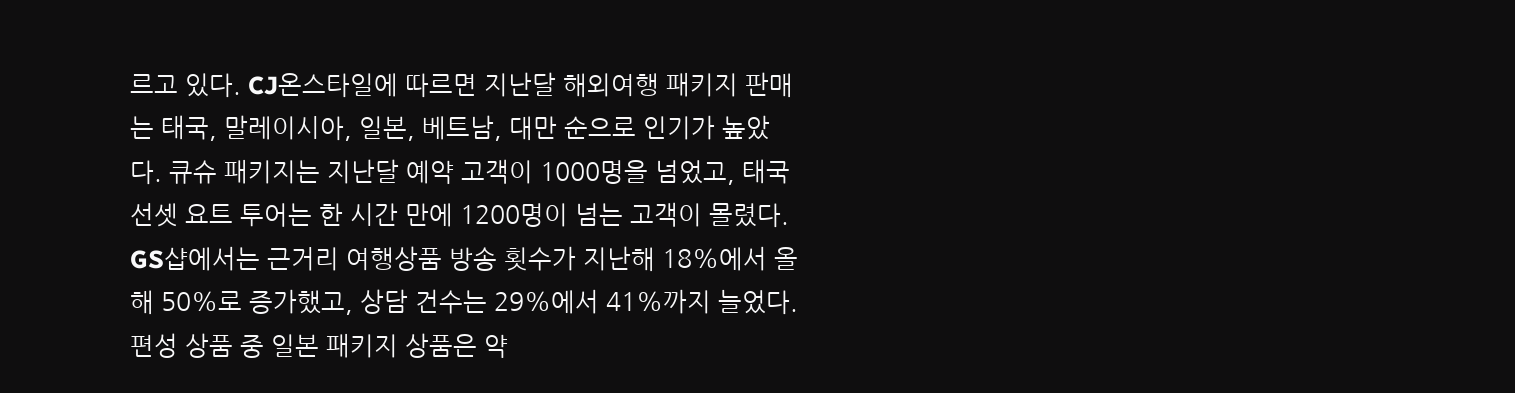르고 있다. CJ온스타일에 따르면 지난달 해외여행 패키지 판매는 태국, 말레이시아, 일본, 베트남, 대만 순으로 인기가 높았다. 큐슈 패키지는 지난달 예약 고객이 1000명을 넘었고, 태국 선셋 요트 투어는 한 시간 만에 1200명이 넘는 고객이 몰렸다. GS샵에서는 근거리 여행상품 방송 횟수가 지난해 18%에서 올해 50%로 증가했고, 상담 건수는 29%에서 41%까지 늘었다. 편성 상품 중 일본 패키지 상품은 약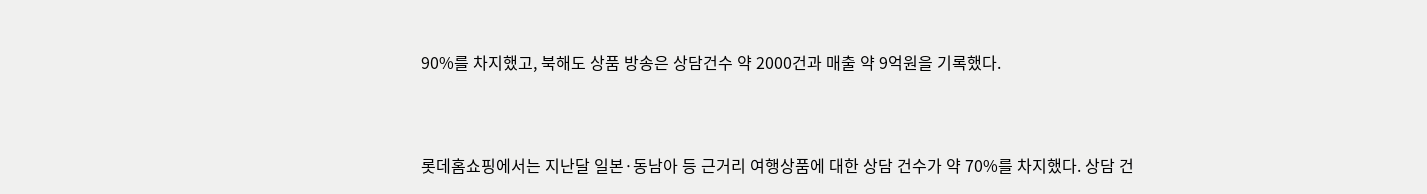90%를 차지했고, 북해도 상품 방송은 상담건수 약 2000건과 매출 약 9억원을 기록했다.


롯데홈쇼핑에서는 지난달 일본·동남아 등 근거리 여행상품에 대한 상담 건수가 약 70%를 차지했다. 상담 건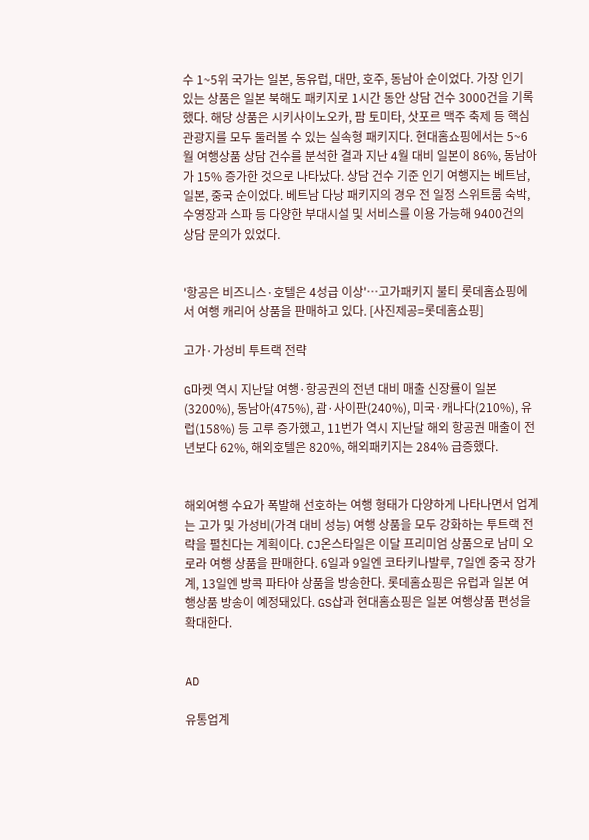수 1~5위 국가는 일본, 동유럽, 대만, 호주, 동남아 순이었다. 가장 인기 있는 상품은 일본 북해도 패키지로 1시간 동안 상담 건수 3000건을 기록했다. 해당 상품은 시키사이노오카, 팜 토미타, 삿포르 맥주 축제 등 핵심 관광지를 모두 둘러볼 수 있는 실속형 패키지다. 현대홈쇼핑에서는 5~6월 여행상품 상담 건수를 분석한 결과 지난 4월 대비 일본이 86%, 동남아가 15% 증가한 것으로 나타났다. 상담 건수 기준 인기 여행지는 베트남, 일본, 중국 순이었다. 베트남 다낭 패키지의 경우 전 일정 스위트룸 숙박, 수영장과 스파 등 다양한 부대시설 및 서비스를 이용 가능해 9400건의 상담 문의가 있었다.


'항공은 비즈니스·호텔은 4성급 이상'…고가패키지 불티 롯데홈쇼핑에서 여행 캐리어 상품을 판매하고 있다. [사진제공=롯데홈쇼핑]

고가·가성비 투트랙 전략

G마켓 역시 지난달 여행·항공권의 전년 대비 매출 신장률이 일본(3200%), 동남아(475%), 괌·사이판(240%), 미국·캐나다(210%), 유럽(158%) 등 고루 증가했고, 11번가 역시 지난달 해외 항공권 매출이 전년보다 62%, 해외호텔은 820%, 해외패키지는 284% 급증했다.


해외여행 수요가 폭발해 선호하는 여행 형태가 다양하게 나타나면서 업계는 고가 및 가성비(가격 대비 성능) 여행 상품을 모두 강화하는 투트랙 전략을 펼친다는 계획이다. CJ온스타일은 이달 프리미엄 상품으로 남미 오로라 여행 상품을 판매한다. 6일과 9일엔 코타키나발루, 7일엔 중국 장가계, 13일엔 방콕 파타야 상품을 방송한다. 롯데홈쇼핑은 유럽과 일본 여행상품 방송이 예정돼있다. GS샵과 현대홈쇼핑은 일본 여행상품 편성을 확대한다.


AD

유통업계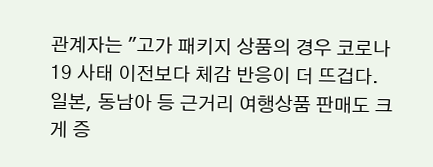관계자는 "고가 패키지 상품의 경우 코로나19 사태 이전보다 체감 반응이 더 뜨겁다. 일본, 동남아 등 근거리 여행상품 판매도 크게 증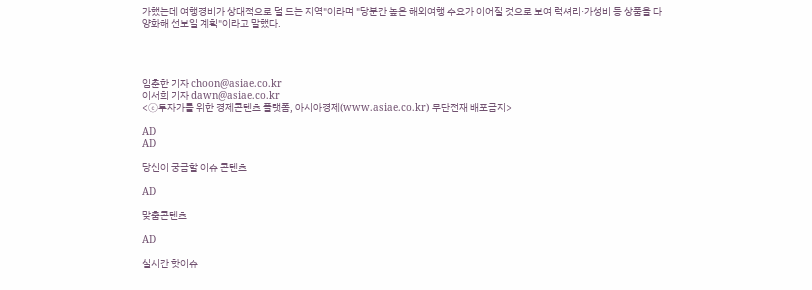가했는데 여행경비가 상대적으로 덜 드는 지역"이라며 "당분간 높은 해외여행 수요가 이어질 것으로 보여 럭셔리·가성비 등 상품을 다양화해 선보일 계획"이라고 말했다.




임춘한 기자 choon@asiae.co.kr
이서희 기자 dawn@asiae.co.kr
<ⓒ투자가를 위한 경제콘텐츠 플랫폼, 아시아경제(www.asiae.co.kr) 무단전재 배포금지>

AD
AD

당신이 궁금할 이슈 콘텐츠

AD

맞춤콘텐츠

AD

실시간 핫이슈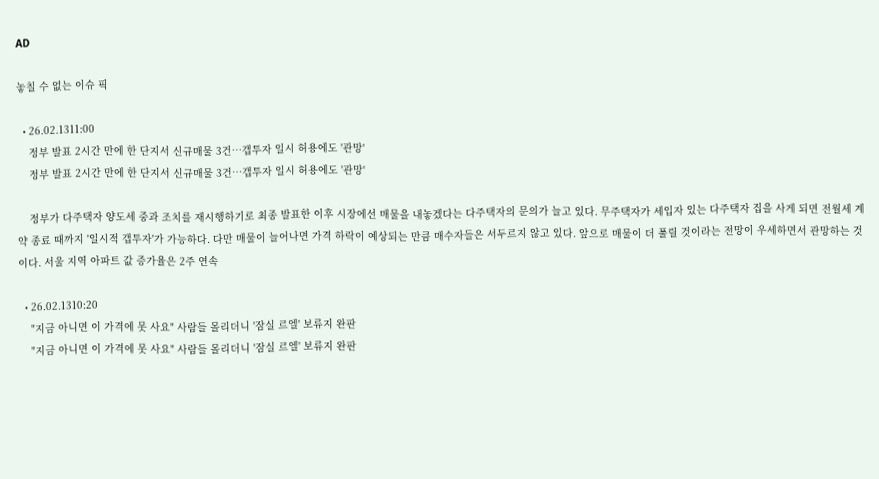AD

놓칠 수 없는 이슈 픽

  • 26.02.1311:00
    정부 발표 2시간 만에 한 단지서 신규매물 3건…갭투자 일시 허용에도 '관망'
    정부 발표 2시간 만에 한 단지서 신규매물 3건…갭투자 일시 허용에도 '관망'

    정부가 다주택자 양도세 중과 조치를 재시행하기로 최종 발표한 이후 시장에선 매물을 내놓겠다는 다주택자의 문의가 늘고 있다. 무주택자가 세입자 있는 다주택자 집을 사게 되면 전월세 계약 종료 때까지 '일시적 갭투자'가 가능하다. 다만 매물이 늘어나면 가격 하락이 예상되는 만큼 매수자들은 서두르지 않고 있다. 앞으로 매물이 더 풀릴 것이라는 전망이 우세하면서 관망하는 것이다. 서울 지역 아파트 값 증가율은 2주 연속

  • 26.02.1310:20
    "지금 아니면 이 가격에 못 사요" 사람들 몰리더니 '잠실 르엘' 보류지 완판
    "지금 아니면 이 가격에 못 사요" 사람들 몰리더니 '잠실 르엘' 보류지 완판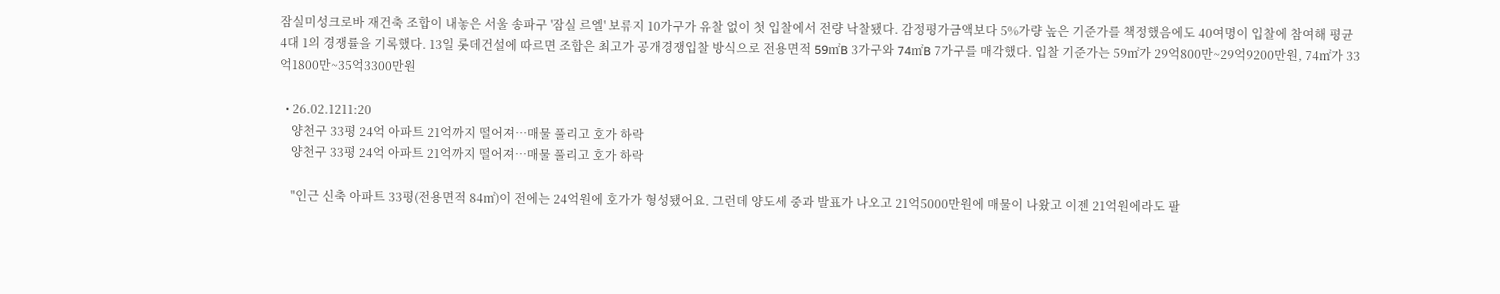잠실미성크로바 재건축 조합이 내놓은 서울 송파구 '잠실 르엘' 보류지 10가구가 유찰 없이 첫 입찰에서 전량 낙찰됐다. 감정평가금액보다 5%가량 높은 기준가를 책정했음에도 40여명이 입찰에 참여해 평균 4대 1의 경쟁률을 기록했다. 13일 롯데건설에 따르면 조합은 최고가 공개경쟁입찰 방식으로 전용면적 59㎡B 3가구와 74㎡B 7가구를 매각했다. 입찰 기준가는 59㎡가 29억800만~29억9200만원, 74㎡가 33억1800만~35억3300만원

  • 26.02.1211:20
    양천구 33평 24억 아파트 21억까지 떨어져…매물 풀리고 호가 하락
    양천구 33평 24억 아파트 21억까지 떨어져…매물 풀리고 호가 하락

    "인근 신축 아파트 33평(전용면적 84㎡)이 전에는 24억원에 호가가 형성됐어요. 그런데 양도세 중과 발표가 나오고 21억5000만원에 매물이 나왔고 이젠 21억원에라도 팔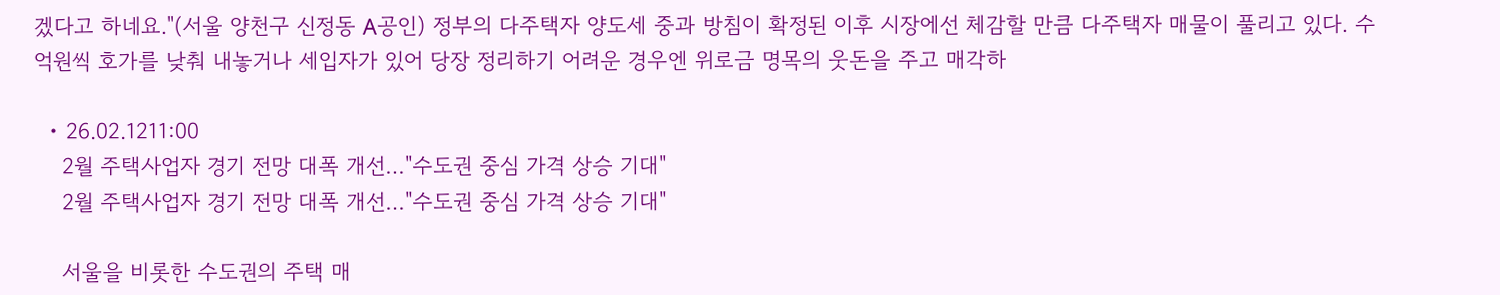겠다고 하네요."(서울 양천구 신정동 A공인) 정부의 다주택자 양도세 중과 방침이 확정된 이후 시장에선 체감할 만큼 다주택자 매물이 풀리고 있다. 수억원씩 호가를 낮춰 내놓거나 세입자가 있어 당장 정리하기 어려운 경우엔 위로금 명목의 웃돈을 주고 매각하

  • 26.02.1211:00
    2월 주택사업자 경기 전망 대폭 개선…"수도권 중심 가격 상승 기대"
    2월 주택사업자 경기 전망 대폭 개선…"수도권 중심 가격 상승 기대"

    서울을 비롯한 수도권의 주택 매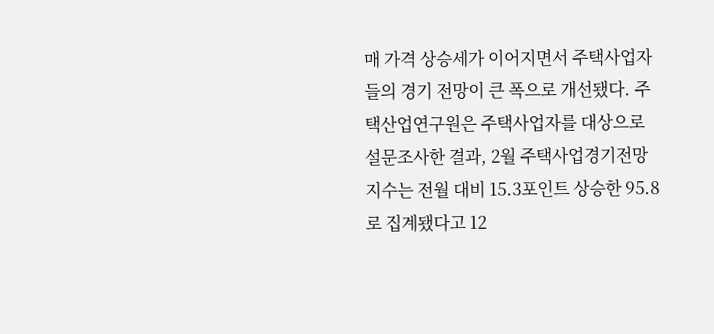매 가격 상승세가 이어지면서 주택사업자들의 경기 전망이 큰 폭으로 개선됐다. 주택산업연구원은 주택사업자를 대상으로 설문조사한 결과, 2월 주택사업경기전망지수는 전월 대비 15.3포인트 상승한 95.8로 집계됐다고 12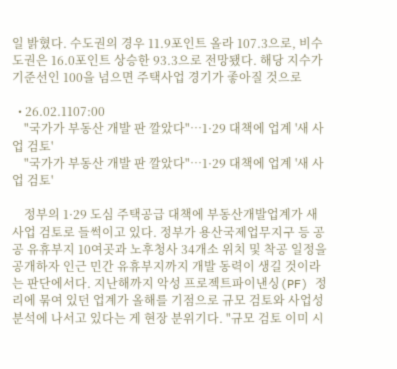일 밝혔다. 수도권의 경우 11.9포인트 올라 107.3으로, 비수도권은 16.0포인트 상승한 93.3으로 전망됐다. 해당 지수가 기준선인 100을 넘으면 주택사업 경기가 좋아질 것으로

  • 26.02.1107:00
    "국가가 부동산 개발 판 깔았다"…1·29 대책에 업계 '새 사업 검토'
    "국가가 부동산 개발 판 깔았다"…1·29 대책에 업계 '새 사업 검토'

    정부의 1·29 도심 주택공급 대책에 부동산개발업계가 새 사업 검토로 들썩이고 있다. 정부가 용산국제업무지구 등 공공 유휴부지 10여곳과 노후청사 34개소 위치 및 착공 일정을 공개하자 인근 민간 유휴부지까지 개발 동력이 생길 것이라는 판단에서다. 지난해까지 악성 프로젝트파이낸싱(PF) 정리에 묶여 있던 업계가 올해를 기점으로 규모 검토와 사업성 분석에 나서고 있다는 게 현장 분위기다. "규모 검토 이미 시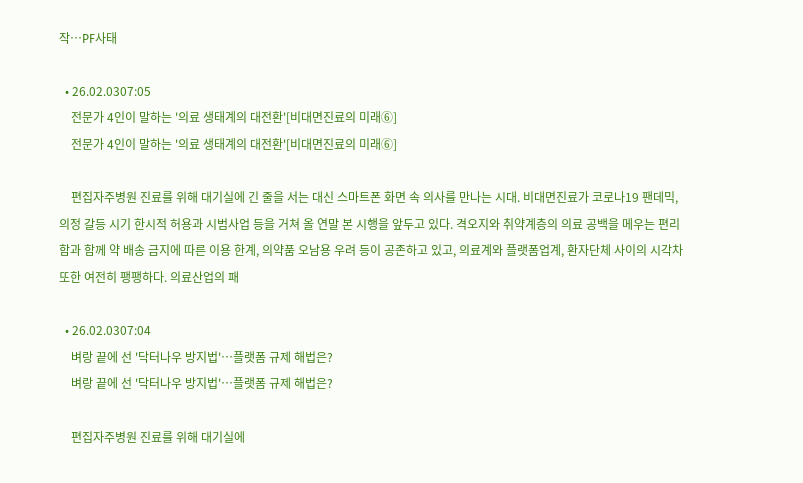작…PF사태

  • 26.02.0307:05
    전문가 4인이 말하는 '의료 생태계의 대전환'[비대면진료의 미래⑥]
    전문가 4인이 말하는 '의료 생태계의 대전환'[비대면진료의 미래⑥]

    편집자주병원 진료를 위해 대기실에 긴 줄을 서는 대신 스마트폰 화면 속 의사를 만나는 시대. 비대면진료가 코로나19 팬데믹, 의정 갈등 시기 한시적 허용과 시범사업 등을 거쳐 올 연말 본 시행을 앞두고 있다. 격오지와 취약계층의 의료 공백을 메우는 편리함과 함께 약 배송 금지에 따른 이용 한계, 의약품 오남용 우려 등이 공존하고 있고, 의료계와 플랫폼업계, 환자단체 사이의 시각차 또한 여전히 팽팽하다. 의료산업의 패

  • 26.02.0307:04
    벼랑 끝에 선 '닥터나우 방지법'…플랫폼 규제 해법은?
    벼랑 끝에 선 '닥터나우 방지법'…플랫폼 규제 해법은?

    편집자주병원 진료를 위해 대기실에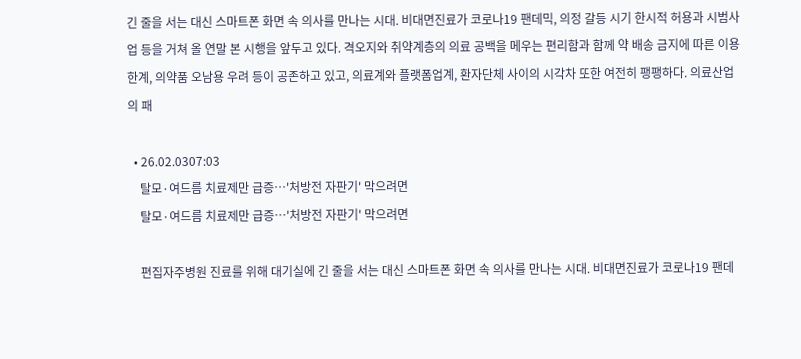긴 줄을 서는 대신 스마트폰 화면 속 의사를 만나는 시대. 비대면진료가 코로나19 팬데믹, 의정 갈등 시기 한시적 허용과 시범사업 등을 거쳐 올 연말 본 시행을 앞두고 있다. 격오지와 취약계층의 의료 공백을 메우는 편리함과 함께 약 배송 금지에 따른 이용 한계, 의약품 오남용 우려 등이 공존하고 있고, 의료계와 플랫폼업계, 환자단체 사이의 시각차 또한 여전히 팽팽하다. 의료산업의 패

  • 26.02.0307:03
    탈모·여드름 치료제만 급증…'처방전 자판기' 막으려면
    탈모·여드름 치료제만 급증…'처방전 자판기' 막으려면

    편집자주병원 진료를 위해 대기실에 긴 줄을 서는 대신 스마트폰 화면 속 의사를 만나는 시대. 비대면진료가 코로나19 팬데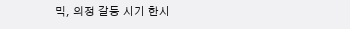믹, 의정 갈등 시기 한시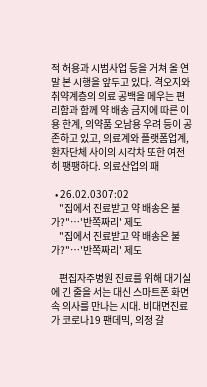적 허용과 시범사업 등을 거쳐 올 연말 본 시행을 앞두고 있다. 격오지와 취약계층의 의료 공백을 메우는 편리함과 함께 약 배송 금지에 따른 이용 한계, 의약품 오남용 우려 등이 공존하고 있고, 의료계와 플랫폼업계, 환자단체 사이의 시각차 또한 여전히 팽팽하다. 의료산업의 패

  • 26.02.0307:02
    "집에서 진료받고 약 배송은 불가?"…'반쪽짜리' 제도
    "집에서 진료받고 약 배송은 불가?"…'반쪽짜리' 제도

    편집자주병원 진료를 위해 대기실에 긴 줄을 서는 대신 스마트폰 화면 속 의사를 만나는 시대. 비대면진료가 코로나19 팬데믹, 의정 갈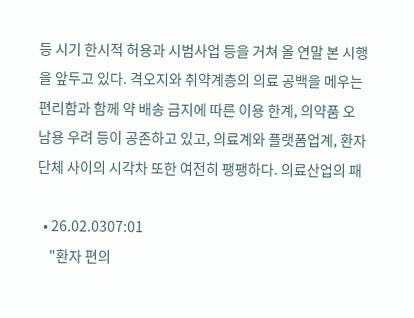등 시기 한시적 허용과 시범사업 등을 거쳐 올 연말 본 시행을 앞두고 있다. 격오지와 취약계층의 의료 공백을 메우는 편리함과 함께 약 배송 금지에 따른 이용 한계, 의약품 오남용 우려 등이 공존하고 있고, 의료계와 플랫폼업계, 환자단체 사이의 시각차 또한 여전히 팽팽하다. 의료산업의 패

  • 26.02.0307:01
    "환자 편의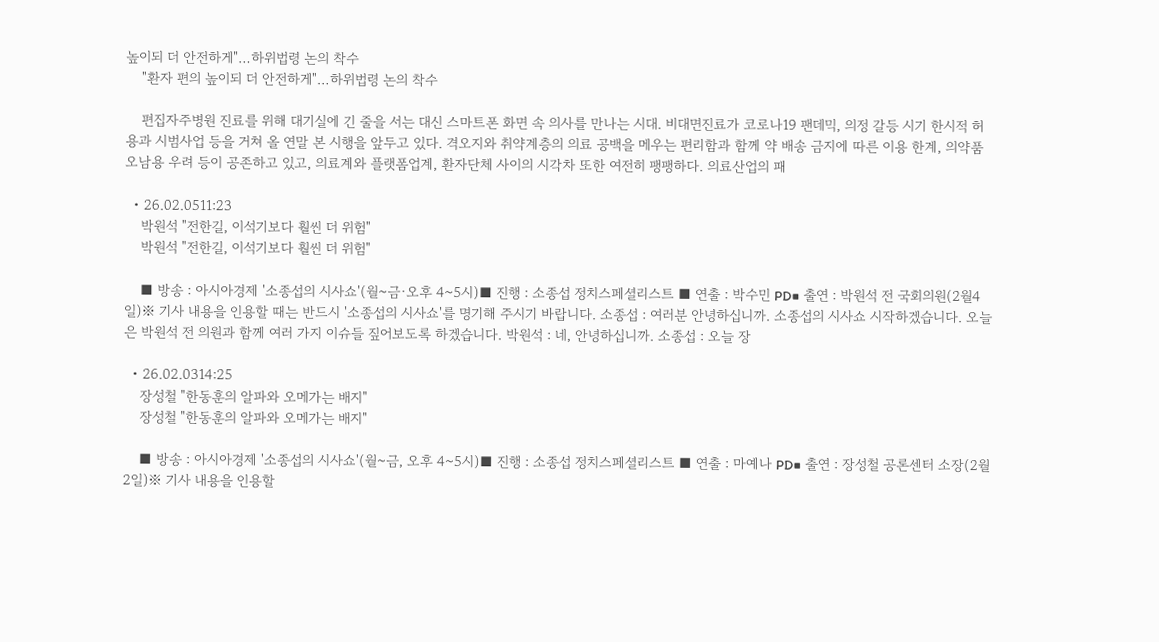높이되 더 안전하게"…하위법령 논의 착수
    "환자 편의 높이되 더 안전하게"…하위법령 논의 착수

    편집자주병원 진료를 위해 대기실에 긴 줄을 서는 대신 스마트폰 화면 속 의사를 만나는 시대. 비대면진료가 코로나19 팬데믹, 의정 갈등 시기 한시적 허용과 시범사업 등을 거쳐 올 연말 본 시행을 앞두고 있다. 격오지와 취약계층의 의료 공백을 메우는 편리함과 함께 약 배송 금지에 따른 이용 한계, 의약품 오남용 우려 등이 공존하고 있고, 의료계와 플랫폼업계, 환자단체 사이의 시각차 또한 여전히 팽팽하다. 의료산업의 패

  • 26.02.0511:23
    박원석 "전한길, 이석기보다 훨씬 더 위험"
    박원석 "전한길, 이석기보다 훨씬 더 위험"

    ■ 방송 : 아시아경제 '소종섭의 시사쇼'(월~금·오후 4~5시)■ 진행 : 소종섭 정치스페셜리스트 ■ 연출 : 박수민 PD■ 출연 : 박원석 전 국회의원(2월4일)※ 기사 내용을 인용할 때는 반드시 '소종섭의 시사쇼'를 명기해 주시기 바랍니다. 소종섭 : 여러분 안녕하십니까. 소종섭의 시사쇼 시작하겠습니다. 오늘은 박원석 전 의원과 함께 여러 가지 이슈들 짚어보도록 하겠습니다. 박원석 : 네, 안녕하십니까. 소종섭 : 오늘 장

  • 26.02.0314:25
    장성철 "한동훈의 알파와 오메가는 배지"
    장성철 "한동훈의 알파와 오메가는 배지"

    ■ 방송 : 아시아경제 '소종섭의 시사쇼'(월~금, 오후 4~5시)■ 진행 : 소종섭 정치스페셜리스트 ■ 연출 : 마예나 PD■ 출연 : 장성철 공론센터 소장(2월 2일)※ 기사 내용을 인용할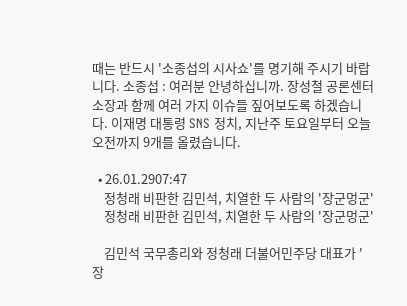때는 반드시 '소종섭의 시사쇼'를 명기해 주시기 바랍니다. 소종섭 : 여러분 안녕하십니까. 장성철 공론센터 소장과 함께 여러 가지 이슈들 짚어보도록 하겠습니다. 이재명 대통령 SNS 정치, 지난주 토요일부터 오늘 오전까지 9개를 올렸습니다.

  • 26.01.2907:47
    정청래 비판한 김민석, 치열한 두 사람의 '장군멍군'
    정청래 비판한 김민석, 치열한 두 사람의 '장군멍군'

    김민석 국무총리와 정청래 더불어민주당 대표가 '장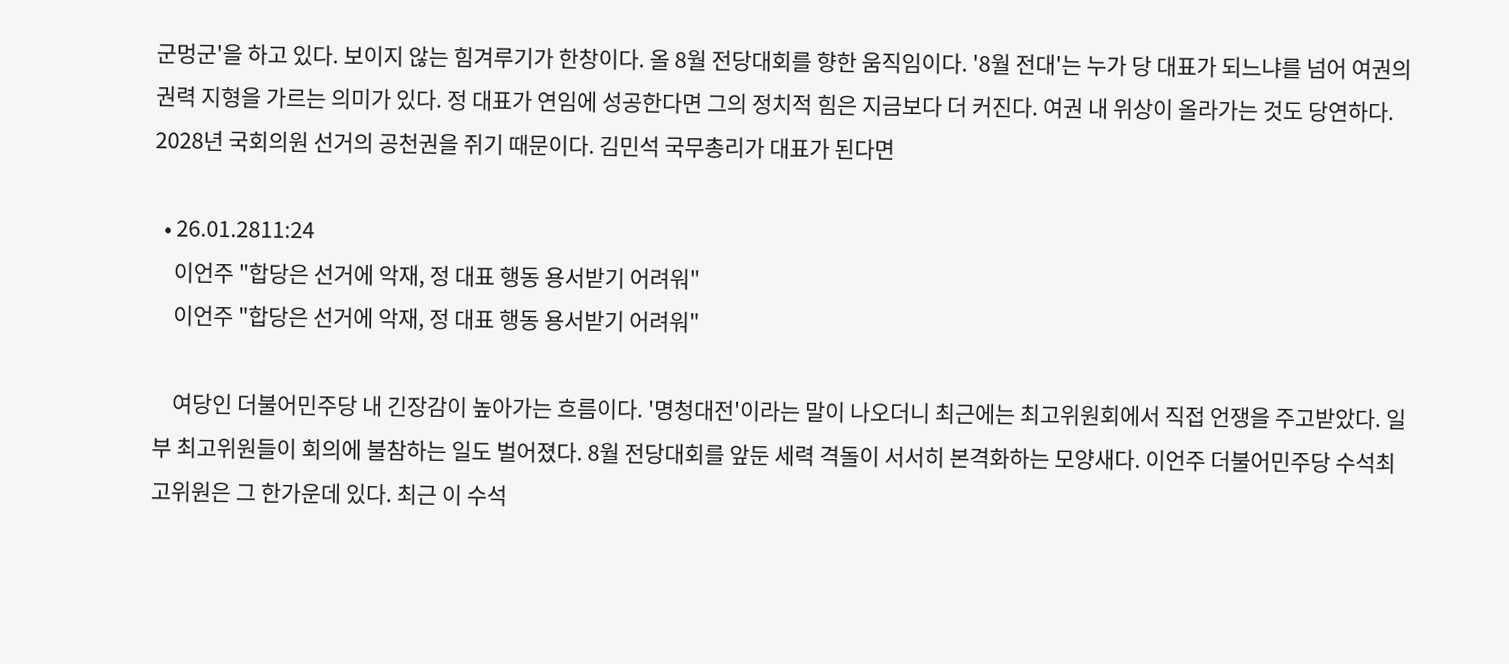군멍군'을 하고 있다. 보이지 않는 힘겨루기가 한창이다. 올 8월 전당대회를 향한 움직임이다. '8월 전대'는 누가 당 대표가 되느냐를 넘어 여권의 권력 지형을 가르는 의미가 있다. 정 대표가 연임에 성공한다면 그의 정치적 힘은 지금보다 더 커진다. 여권 내 위상이 올라가는 것도 당연하다. 2028년 국회의원 선거의 공천권을 쥐기 때문이다. 김민석 국무총리가 대표가 된다면

  • 26.01.2811:24
    이언주 "합당은 선거에 악재, 정 대표 행동 용서받기 어려워"
    이언주 "합당은 선거에 악재, 정 대표 행동 용서받기 어려워"

    여당인 더불어민주당 내 긴장감이 높아가는 흐름이다. '명청대전'이라는 말이 나오더니 최근에는 최고위원회에서 직접 언쟁을 주고받았다. 일부 최고위원들이 회의에 불참하는 일도 벌어졌다. 8월 전당대회를 앞둔 세력 격돌이 서서히 본격화하는 모양새다. 이언주 더불어민주당 수석최고위원은 그 한가운데 있다. 최근 이 수석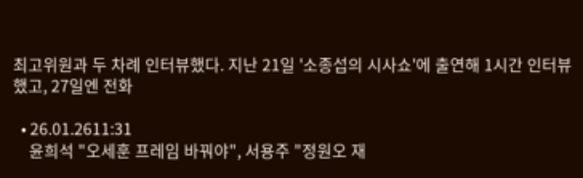최고위원과 두 차례 인터뷰했다. 지난 21일 '소종섭의 시사쇼'에 출연해 1시간 인터뷰했고, 27일엔 전화

  • 26.01.2611:31
    윤희석 "오세훈 프레임 바꿔야", 서용주 "정원오 재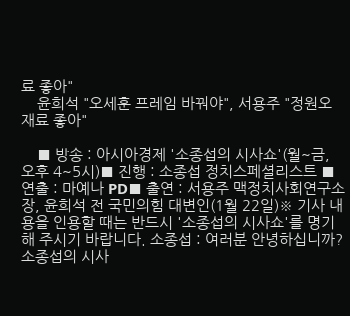료 좋아"
    윤희석 "오세훈 프레임 바꿔야", 서용주 "정원오 재료 좋아"

    ■ 방송 : 아시아경제 '소종섭의 시사쇼'(월~금, 오후 4~5시)■ 진행 : 소종섭 정치스페셜리스트 ■ 연출 : 마예나 PD■ 출연 : 서용주 맥정치사회연구소장, 윤희석 전 국민의힘 대변인(1월 22일)※ 기사 내용을 인용할 때는 반드시 '소종섭의 시사쇼'를 명기해 주시기 바랍니다. 소종섭 : 여러분 안녕하십니까? 소종섭의 시사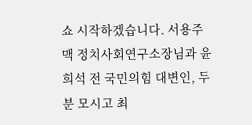쇼 시작하겠습니다. 서용주 맥 정치사회연구소장님과 윤희석 전 국민의힘 대변인, 두 분 모시고 최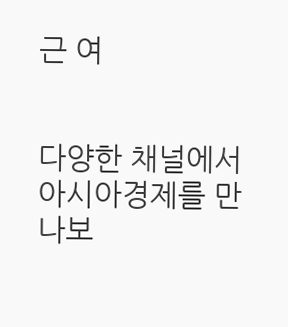근 여


다양한 채널에서 아시아경제를 만나보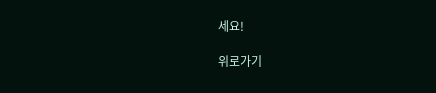세요!

위로가기